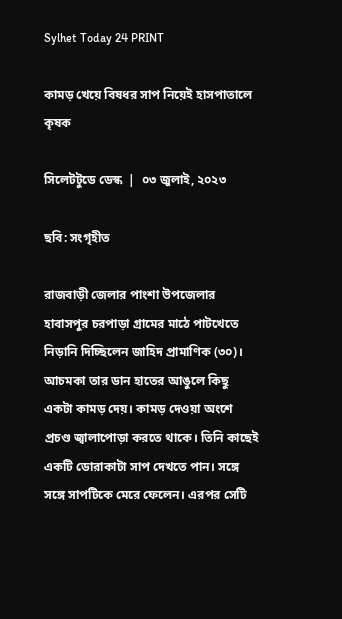Sylhet Today 24 PRINT

কামড় খেয়ে বিষধর সাপ নিয়েই হাসপাতালে কৃষক

সিলেটটুডে ডেস্ক  |  ০৩ জুলাই, ২০২৩

ছবি: সংগৃহীত

রাজবাড়ী জেলার পাংশা উপজেলার হাবাসপুর চরপাড়া গ্রামের মাঠে পাটখেতে নিড়ানি দিচ্ছিলেন জাহিদ প্রামাণিক (৩০)। আচমকা তার ডান হাতের আঙুলে কিছু একটা কামড় দেয়। কামড় দেওয়া অংশে প্রচণ্ড জ্বালাপোড়া করতে থাকে। তিনি কাছেই একটি ডোরাকাটা সাপ দেখতে পান। সঙ্গে সঙ্গে সাপটিকে মেরে ফেলেন। এরপর সেটি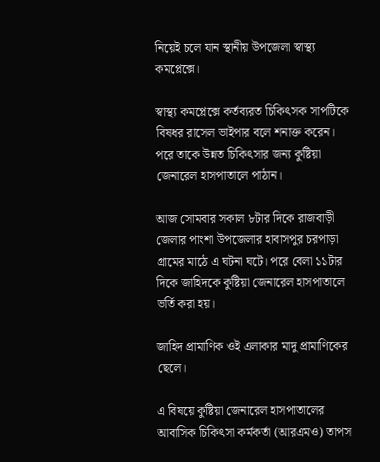নিয়েই চলে যান স্থানীয় উপজেলা স্বাস্থ্য কমপ্লেক্সে।

স্বাস্থ্য কমপ্লেক্সে কর্তব্যরত চিকিৎসক সাপটিকে বিষধর রাসেল ভাইপার বলে শনাক্ত করেন। পরে তাকে উন্নত চিকিৎসার জন্য কুষ্টিয়া জেনারেল হাসপাতালে পাঠান।

আজ সোমবার সকাল ৮টার দিকে রাজবাড়ী জেলার পাংশা উপজেলার হাবাসপুর চরপাড়া গ্রামের মাঠে এ ঘটনা ঘটে। পরে বেলা ১১টার দিকে জাহিদকে কুষ্টিয়া জেনারেল হাসপাতালে ভর্তি করা হয়।

জাহিদ প্রামাণিক ওই এলাকার মাদু প্রামাণিকের ছেলে।

এ বিষয়ে কুষ্টিয়া জেনারেল হাসপাতালের আবাসিক চিকিৎসা কর্মকর্তা (আরএমও) তাপস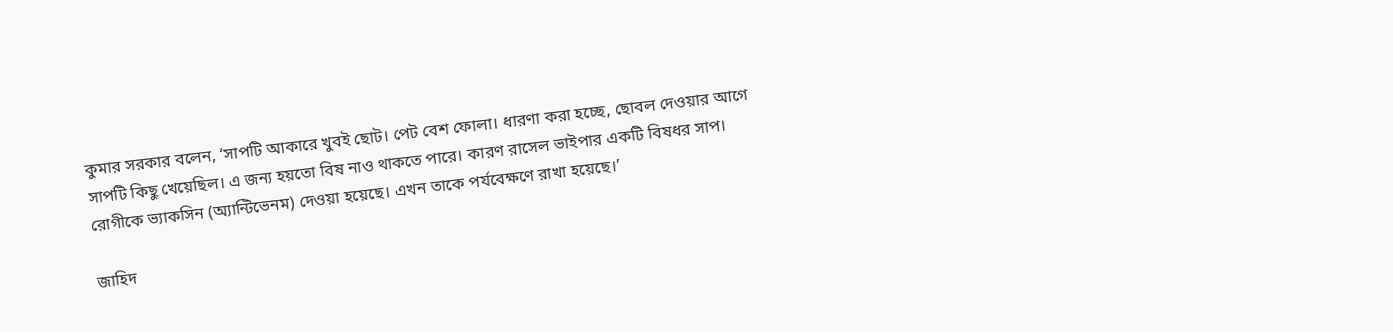কুমার সরকার বলেন, ‘সাপটি আকারে খুবই ছোট। পেট বেশ ফোলা। ধারণা করা হচ্ছে, ছোবল দেওয়ার আগে সাপটি কিছু খেয়েছিল। এ জন্য হয়তো বিষ নাও থাকতে পারে। কারণ রাসেল ভাইপার একটি বিষধর সাপ। রোগীকে ভ্যাকসিন (অ্যান্টিভেনম) দেওয়া হয়েছে। এখন তাকে পর্যবেক্ষণে রাখা হয়েছে।’

জাহিদ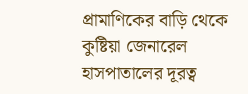প্রামাণিকের বাড়ি থেকে কুষ্টিয়া জেনারেল হাসপাতালের দূরত্ব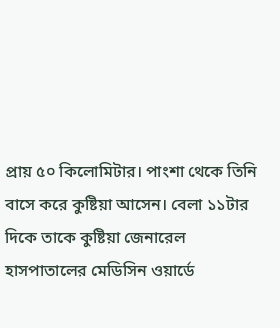প্রায় ৫০ কিলোমিটার। পাংশা থেকে তিনি বাসে করে কুষ্টিয়া আসেন। বেলা ১১টার দিকে তাকে কুষ্টিয়া জেনারেল হাসপাতালের মেডিসিন ওয়ার্ডে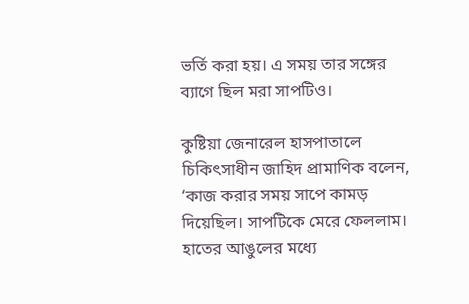ভর্তি করা হয়। এ সময় তার সঙ্গের ব্যাগে ছিল মরা সাপটিও।

কুষ্টিয়া জেনারেল হাসপাতালে চিকিৎসাধীন জাহিদ প্রামাণিক বলেন, ‘কাজ করার সময় সাপে কামড় দিয়েছিল। সাপটিকে মেরে ফেললাম। হাতের আঙুলের মধ্যে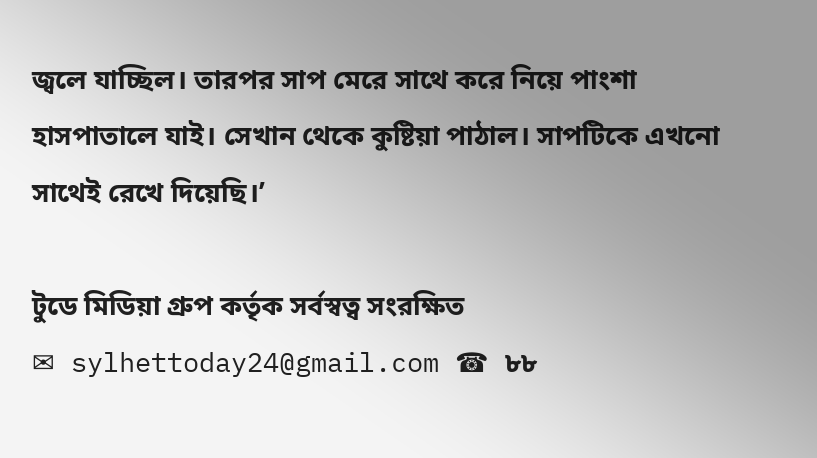জ্বলে যাচ্ছিল। তারপর সাপ মেরে সাথে করে নিয়ে পাংশা হাসপাতালে যাই। সেখান থেকে কুষ্টিয়া পাঠাল। সাপটিকে এখনো সাথেই রেখে দিয়েছি।’

টুডে মিডিয়া গ্রুপ কর্তৃক সর্বস্বত্ব সংরক্ষিত
✉ sylhettoday24@gmail.com ☎ ৮৮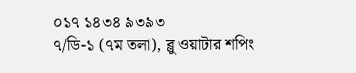০১৭ ১৪৩৪ ৯৩৯৩
৭/ডি-১ (৭ম তলা), ব্লু ওয়াটার শপিং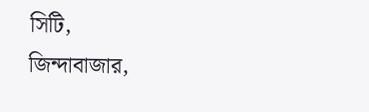সিটি,
জিন্দাবাজার,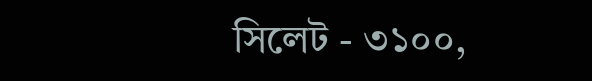সিলেট - ৩১০০,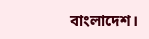বাংলাদেশ।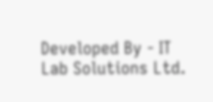Developed By - IT Lab Solutions Ltd.